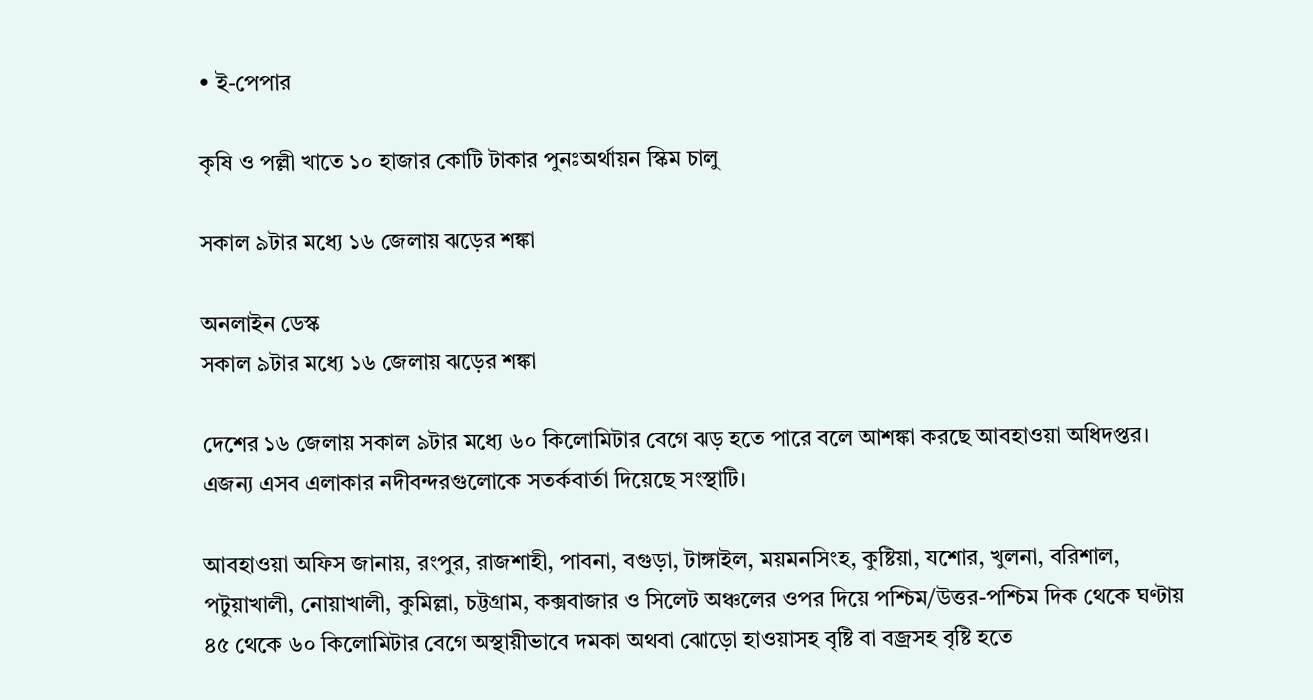• ই-পেপার

কৃষি ও পল্লী খাতে ১০ হাজার কোটি টাকার পুনঃঅর্থায়ন স্কিম চালু

সকাল ৯টার মধ্যে ১৬ জেলায় ঝড়ের শঙ্কা

অনলাইন ডেস্ক
সকাল ৯টার মধ্যে ১৬ জেলায় ঝড়ের শঙ্কা

দেশের ১৬ জেলায় সকাল ৯টার মধ্যে ৬০ কিলোমিটার বেগে ঝড় হতে পারে বলে আশঙ্কা করছে আবহাওয়া অধিদপ্তর। এজন্য এসব এলাকার নদীবন্দরগুলোকে সতর্কবার্তা দিয়েছে সংস্থাটি।

আবহাওয়া অফিস জানায়, রংপুর, রাজশাহী, পাবনা, বগুড়া, টাঙ্গাইল, ময়মনসিংহ, কুষ্টিয়া, যশোর, খুলনা, বরিশাল, পটুয়াখালী, নোয়াখালী, কুমিল্লা, চট্টগ্রাম, কক্সবাজার ও সিলেট অঞ্চলের ওপর দিয়ে পশ্চিম/উত্তর-পশ্চিম দিক থেকে ঘণ্টায় ৪৫ থেকে ৬০ কিলোমিটার বেগে অস্থায়ীভাবে দমকা অথবা ঝোড়ো হাওয়াসহ বৃষ্টি বা বজ্রসহ বৃষ্টি হতে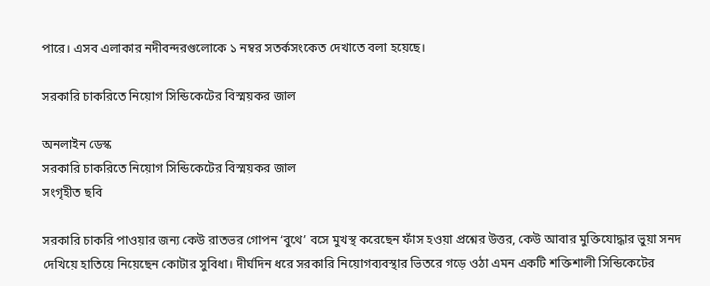পারে। এসব এলাকার নদীবন্দরগুলোকে ১ নম্বর সতর্কসংকেত দেখাতে বলা হয়েছে।

সরকারি চাকরিতে নিয়োগ সিন্ডিকেটের বিস্ময়কর জাল

অনলাইন ডেস্ক
সরকারি চাকরিতে নিয়োগ সিন্ডিকেটের বিস্ময়কর জাল
সংগৃহীত ছবি

সরকারি চাকরি পাওয়ার জন্য কেউ রাতভর গোপন ‘বুথে’ বসে মুখস্থ করেছেন ফাঁস হওয়া প্রশ্নের উত্তর, কেউ আবার মুক্তিযোদ্ধার ভুয়া সনদ দেখিয়ে হাতিয়ে নিয়েছেন কোটার সুবিধা। দীর্ঘদিন ধরে সরকারি নিয়োগব্যবস্থার ভিতরে গড়ে ওঠা এমন একটি শক্তিশালী সিন্ডিকেটের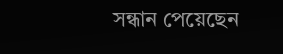সন্ধান পেয়েছেন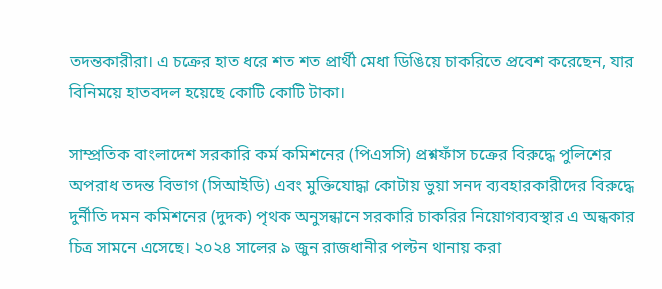তদন্তকারীরা। এ চক্রের হাত ধরে শত শত প্রার্থী মেধা ডিঙিয়ে চাকরিতে প্রবেশ করেছেন, যার বিনিময়ে হাতবদল হয়েছে কোটি কোটি টাকা।

সাম্প্রতিক বাংলাদেশ সরকারি কর্ম কমিশনের (পিএসসি) প্রশ্নফাঁস চক্রের বিরুদ্ধে পুলিশের অপরাধ তদন্ত বিভাগ (সিআইডি) এবং মুক্তিযোদ্ধা কোটায় ভুয়া সনদ ব্যবহারকারীদের বিরুদ্ধে দুর্নীতি দমন কমিশনের (দুদক) পৃথক অনুসন্ধানে সরকারি চাকরির নিয়োগব্যবস্থার এ অন্ধকার চিত্র সামনে এসেছে। ২০২৪ সালের ৯ জুন রাজধানীর পল্টন থানায় করা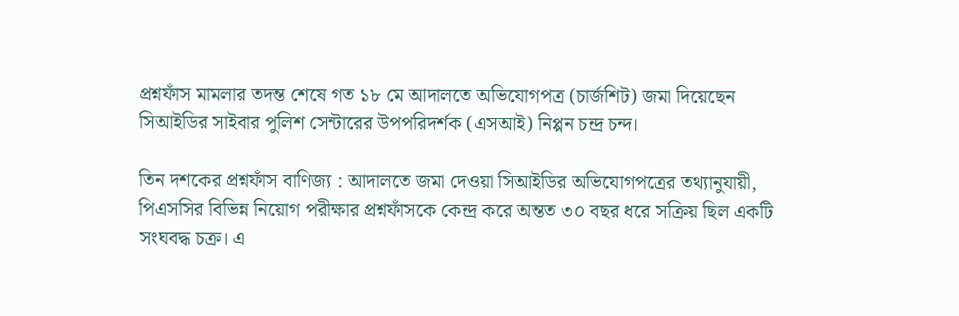প্রশ্নফাঁস মামলার তদন্ত শেষে গত ১৮ মে আদালতে অভিযোগপত্র (চার্জশিট) জমা দিয়েছেন সিআইডির সাইবার পুলিশ সেন্টারের উপপরিদর্শক (এসআই) নিপ্পন চন্দ্র চন্দ।

তিন দশকের প্রশ্নফাঁস বাণিজ্য : আদালতে জমা দেওয়া সিআইডির অভিযোগপত্রের তথ্যানুযায়ী, পিএসসির বিভিন্ন নিয়োগ পরীক্ষার প্রশ্নফাঁসকে কেন্দ্র করে অন্তত ৩০ বছর ধরে সক্রিয় ছিল একটি সংঘবদ্ধ চক্র। এ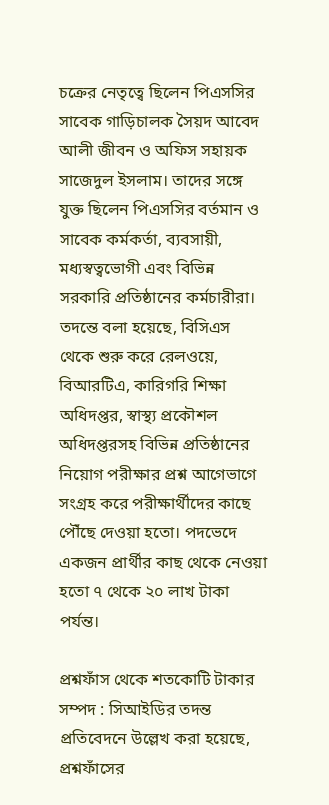চক্রের নেতৃত্বে ছিলেন পিএসসির সাবেক গাড়িচালক সৈয়দ আবেদ আলী জীবন ও অফিস সহায়ক সাজেদুল ইসলাম। তাদের সঙ্গে যুক্ত ছিলেন পিএসসির বর্তমান ও সাবেক কর্মকর্তা, ব্যবসায়ী, মধ্যস্বত্বভোগী এবং বিভিন্ন সরকারি প্রতিষ্ঠানের কর্মচারীরা। তদন্তে বলা হয়েছে, বিসিএস থেকে শুরু করে রেলওয়ে, বিআরটিএ, কারিগরি শিক্ষা অধিদপ্তর, স্বাস্থ্য প্রকৌশল অধিদপ্তরসহ বিভিন্ন প্রতিষ্ঠানের নিয়োগ পরীক্ষার প্রশ্ন আগেভাগে সংগ্রহ করে পরীক্ষার্থীদের কাছে পৌঁছে দেওয়া হতো। পদভেদে একজন প্রার্থীর কাছ থেকে নেওয়া হতো ৭ থেকে ২০ লাখ টাকা পর্যন্ত।

প্রশ্নফাঁস থেকে শতকোটি টাকার সম্পদ : সিআইডির তদন্ত প্রতিবেদনে উল্লেখ করা হয়েছে, প্রশ্নফাঁসের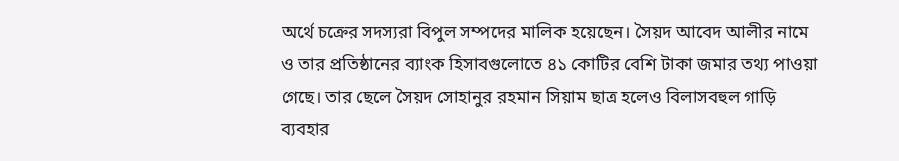অর্থে চক্রের সদস্যরা বিপুল সম্পদের মালিক হয়েছেন। সৈয়দ আবেদ আলীর নামে ও তার প্রতিষ্ঠানের ব্যাংক হিসাবগুলোতে ৪১ কোটির বেশি টাকা জমার তথ্য পাওয়া গেছে। তার ছেলে সৈয়দ সোহানুর রহমান সিয়াম ছাত্র হলেও বিলাসবহুল গাড়ি ব্যবহার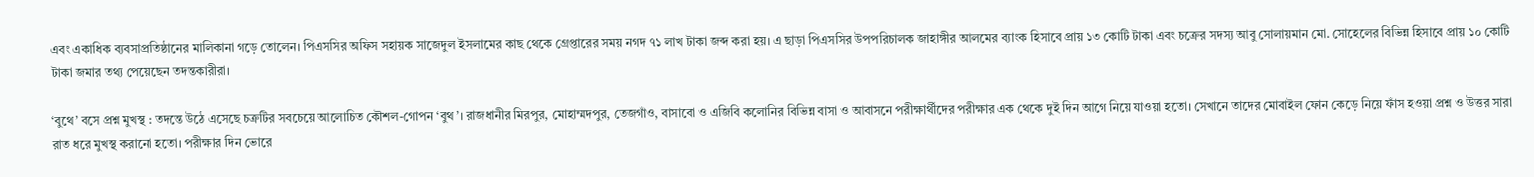এবং একাধিক ব্যবসাপ্রতিষ্ঠানের মালিকানা গড়ে তোলেন। পিএসসির অফিস সহায়ক সাজেদুল ইসলামের কাছ থেকে গ্রেপ্তারের সময় নগদ ৭১ লাখ টাকা জব্দ করা হয়। এ ছাড়া পিএসসির উপপরিচালক জাহাঙ্গীর আলমের ব্যাংক হিসাবে প্রায় ১৩ কোটি টাকা এবং চক্রের সদস্য আবু সোলায়মান মো. সোহেলের বিভিন্ন হিসাবে প্রায় ১০ কোটি টাকা জমার তথ্য পেয়েছেন তদন্তকারীরা।

‘বুথে’ বসে প্রশ্ন মুখস্থ : তদন্তে উঠে এসেছে চক্রটির সবচেয়ে আলোচিত কৌশল-গোপন ‘বুথ’। রাজধানীর মিরপুর, মোহাম্মদপুর, তেজগাঁও, বাসাবো ও এজিবি কলোনির বিভিন্ন বাসা ও আবাসনে পরীক্ষার্থীদের পরীক্ষার এক থেকে দুই দিন আগে নিয়ে যাওয়া হতো। সেখানে তাদের মোবাইল ফোন কেড়ে নিয়ে ফাঁস হওয়া প্রশ্ন ও উত্তর সারা রাত ধরে মুখস্থ করানো হতো। পরীক্ষার দিন ভোরে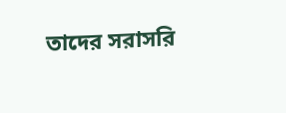তাদের সরাসরি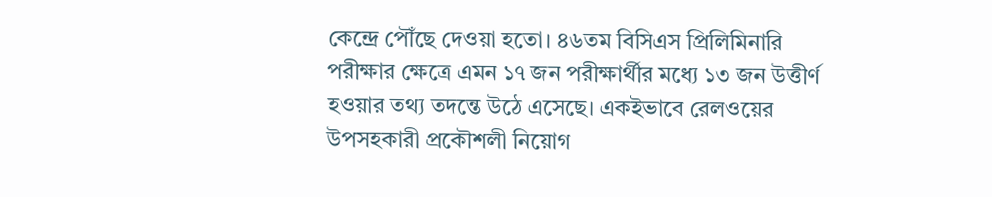কেন্দ্রে পৌঁছে দেওয়া হতো। ৪৬তম বিসিএস প্রিলিমিনারি পরীক্ষার ক্ষেত্রে এমন ১৭ জন পরীক্ষার্থীর মধ্যে ১৩ জন উত্তীর্ণ হওয়ার তথ্য তদন্তে উঠে এসেছে। একইভাবে রেলওয়ের উপসহকারী প্রকৌশলী নিয়োগ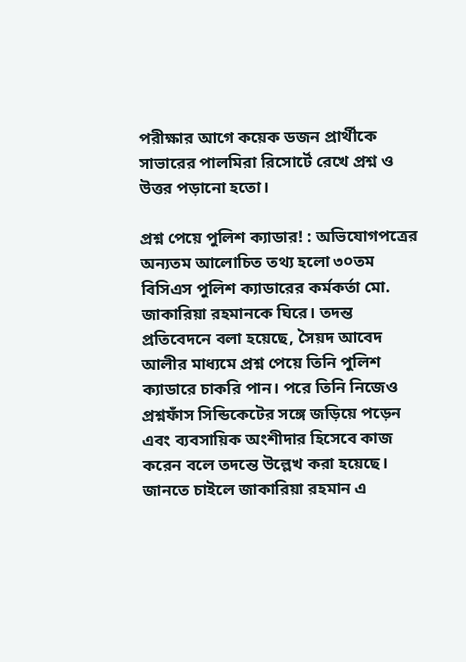পরীক্ষার আগে কয়েক ডজন প্রার্থীকে সাভারের পালমিরা রিসোর্টে রেখে প্রশ্ন ও উত্তর পড়ানো হতো।

প্রশ্ন পেয়ে পুলিশ ক্যাডার! : অভিযোগপত্রের অন্যতম আলোচিত তথ্য হলো ৩০তম বিসিএস পুলিশ ক্যাডারের কর্মকর্তা মো. জাকারিয়া রহমানকে ঘিরে। তদন্ত প্রতিবেদনে বলা হয়েছে, সৈয়দ আবেদ আলীর মাধ্যমে প্রশ্ন পেয়ে তিনি পুলিশ ক্যাডারে চাকরি পান। পরে তিনি নিজেও প্রশ্নফাঁস সিন্ডিকেটের সঙ্গে জড়িয়ে পড়েন এবং ব্যবসায়িক অংশীদার হিসেবে কাজ করেন বলে তদন্তে উল্লেখ করা হয়েছে। জানতে চাইলে জাকারিয়া রহমান এ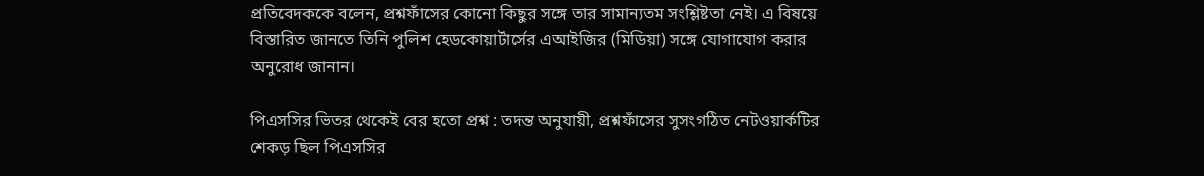প্রতিবেদককে বলেন, প্রশ্নফাঁসের কোনো কিছুর সঙ্গে তার সামান্যতম সংশ্লিষ্টতা নেই। এ বিষয়ে বিস্তারিত জানতে তিনি পুলিশ হেডকোয়ার্টার্সের এআইজির (মিডিয়া) সঙ্গে যোগাযোগ করার অনুরোধ জানান।

পিএসসির ভিতর থেকেই বের হতো প্রশ্ন : তদন্ত অনুযায়ী, প্রশ্নফাঁসের সুসংগঠিত নেটওয়ার্কটির শেকড় ছিল পিএসসির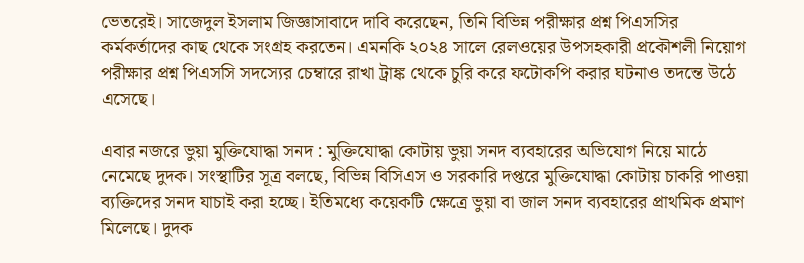ভেতরেই। সাজেদুল ইসলাম জিজ্ঞাসাবাদে দাবি করেছেন, তিনি বিভিন্ন পরীক্ষার প্রশ্ন পিএসসির কর্মকর্তাদের কাছ থেকে সংগ্রহ করতেন। এমনকি ২০২৪ সালে রেলওয়ের উপসহকারী প্রকৌশলী নিয়োগ পরীক্ষার প্রশ্ন পিএসসি সদস্যের চেম্বারে রাখা ট্রাঙ্ক থেকে চুরি করে ফটোকপি করার ঘটনাও তদন্তে উঠে এসেছে।

এবার নজরে ভুয়া মুক্তিযোদ্ধা সনদ : মুক্তিযোদ্ধা কোটায় ভুয়া সনদ ব্যবহারের অভিযোগ নিয়ে মাঠে নেমেছে দুদক। সংস্থাটির সূত্র বলছে, বিভিন্ন বিসিএস ও সরকারি দপ্তরে মুক্তিযোদ্ধা কোটায় চাকরি পাওয়া ব্যক্তিদের সনদ যাচাই করা হচ্ছে। ইতিমধ্যে কয়েকটি ক্ষেত্রে ভুয়া বা জাল সনদ ব্যবহারের প্রাথমিক প্রমাণ মিলেছে। দুদক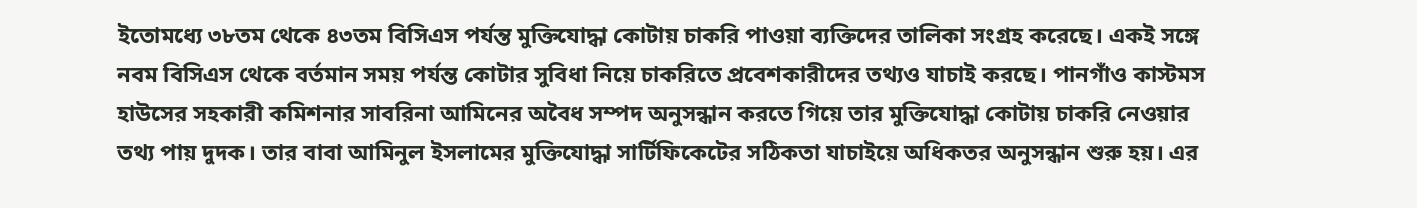ইতোমধ্যে ৩৮তম থেকে ৪৩তম বিসিএস পর্যন্ত মুক্তিযোদ্ধা কোটায় চাকরি পাওয়া ব্যক্তিদের তালিকা সংগ্রহ করেছে। একই সঙ্গে নবম বিসিএস থেকে বর্তমান সময় পর্যন্ত কোটার সুবিধা নিয়ে চাকরিতে প্রবেশকারীদের তথ্যও যাচাই করছে। পানগাঁও কাস্টমস হাউসের সহকারী কমিশনার সাবরিনা আমিনের অবৈধ সম্পদ অনুসন্ধান করতে গিয়ে তার মুক্তিযোদ্ধা কোটায় চাকরি নেওয়ার তথ্য পায় দুদক। তার বাবা আমিনুল ইসলামের মুক্তিযোদ্ধা সার্টিফিকেটের সঠিকতা যাচাইয়ে অধিকতর অনুসন্ধান শুরু হয়। এর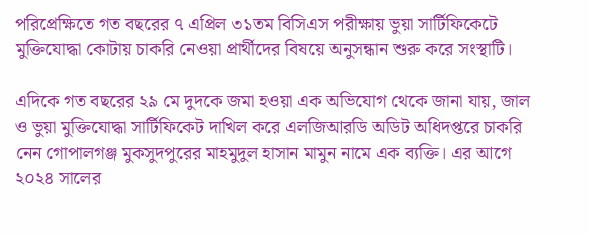পরিপ্রেক্ষিতে গত বছরের ৭ এপ্রিল ৩১তম বিসিএস পরীক্ষায় ভুয়া সার্টিফিকেটে মুক্তিযোদ্ধা কোটায় চাকরি নেওয়া প্রার্থীদের বিষয়ে অনুসন্ধান শুরু করে সংস্থাটি।

এদিকে গত বছরের ২৯ মে দুদকে জমা হওয়া এক অভিযোগ থেকে জানা যায়, জাল ও ভুয়া মুক্তিযোদ্ধা সার্টিফিকেট দাখিল করে এলজিআরডি অডিট অধিদপ্তরে চাকরি নেন গোপালগঞ্জ মুকসুদপুরের মাহমুদুল হাসান মামুন নামে এক ব্যক্তি। এর আগে ২০২৪ সালের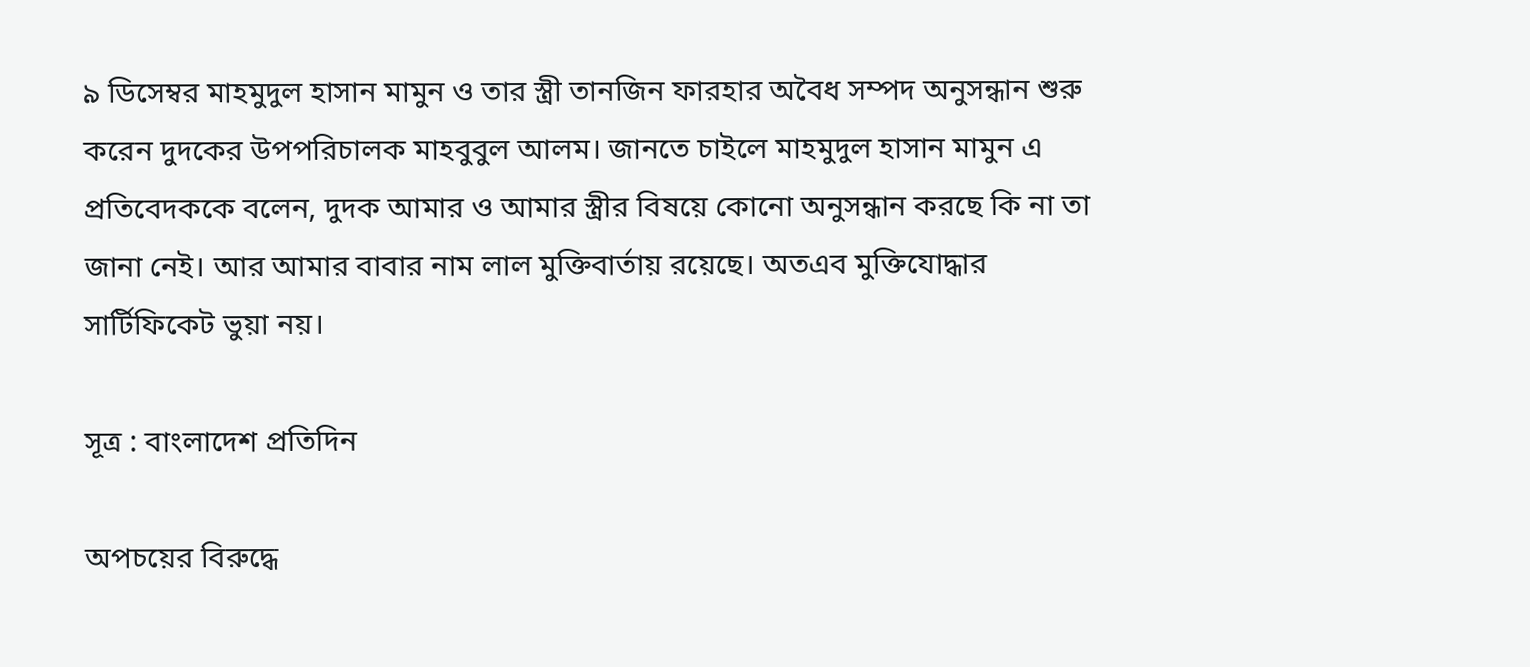৯ ডিসেম্বর মাহমুদুল হাসান মামুন ও তার স্ত্রী তানজিন ফারহার অবৈধ সম্পদ অনুসন্ধান শুরু করেন দুদকের উপপরিচালক মাহবুবুল আলম। জানতে চাইলে মাহমুদুল হাসান মামুন এ প্রতিবেদককে বলেন, দুদক আমার ও আমার স্ত্রীর বিষয়ে কোনো অনুসন্ধান করছে কি না তা জানা নেই। আর আমার বাবার নাম লাল মুক্তিবার্তায় রয়েছে। অতএব মুক্তিযোদ্ধার সার্টিফিকেট ভুয়া নয়।

সূত্র : বাংলাদেশ প্রতিদিন

অপচয়ের বিরুদ্ধে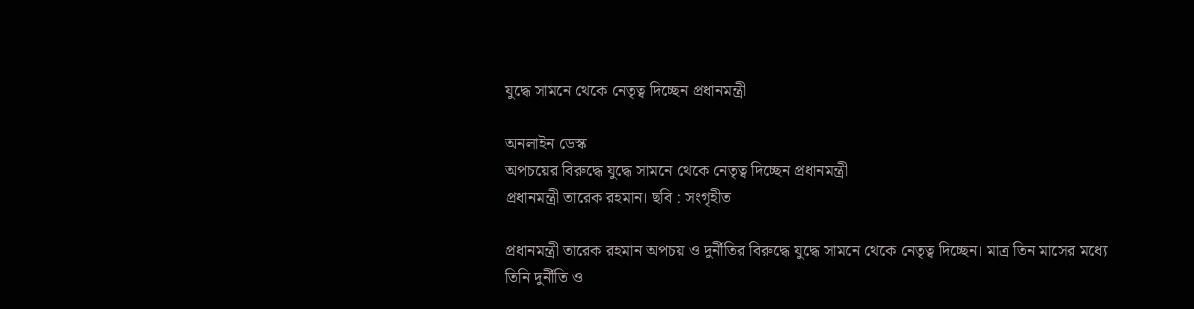যুদ্ধে সামনে থেকে নেতৃত্ব দিচ্ছেন প্রধানমন্ত্রী

অনলাইন ডেস্ক
অপচয়ের বিরুদ্ধে যুদ্ধে সামনে থেকে নেতৃত্ব দিচ্ছেন প্রধানমন্ত্রী
প্রধানমন্ত্রী তারেক রহমান। ছবি : সংগৃহীত

প্রধানমন্ত্রী তারেক রহমান অপচয় ও দুর্নীতির বিরুদ্ধে যুদ্ধে সামনে থেকে নেতৃত্ব দিচ্ছেন। মাত্র তিন মাসের মধ্যে তিনি দুর্নীতি ও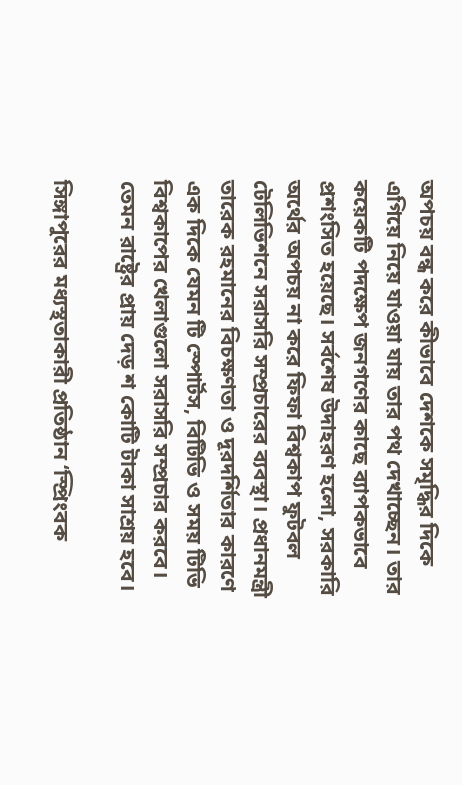অপচয় বন্ধ করে কীভাবে দেশকে সমৃদ্ধির দিকে এগিয়ে নিয়ে যাওয়া যায় তার পথ দেখাচ্ছেন। তার কয়েকটি পদক্ষেপ জনগণের কাছে ব্যাপকভাবে প্রশংসিত হয়েছে। সর্বশেষ উদাহরণ হলো, সরকারি অর্থের অপচয় না করে ফিফা বিশ্বকাপ ফুটবল টেলিভিশনে সরাসরি সম্প্রচারের ব্যবস্থা। প্রধানমন্ত্রী তারেক রহমানের বিচক্ষণতা ও দূরদর্শিতার কারণে এক দিকে যেমন টি স্পোর্টস, বিটিভি ও সময় টিভি বিশ্বকাপের খেলাগুলো সরাসরি সম্প্রচার করবে। তেমন রাষ্ট্রের প্রায় দেড় শ কোটি টাকা সাশ্রয় হবে।

সিঙ্গাপুরের মধ্যস্থতাকারী প্রতিষ্ঠান ‘স্প্রিংবক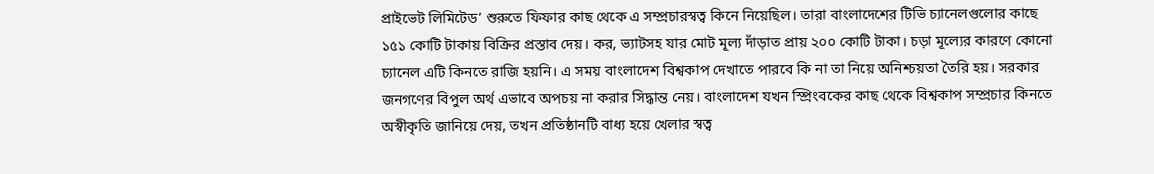প্রাইভেট লিমিটেড’ শুরুতে ফিফার কাছ থেকে এ সম্প্রচারস্বত্ব কিনে নিয়েছিল। তারা বাংলাদেশের টিভি চ্যানেলগুলোর কাছে ১৫১ কোটি টাকায় বিক্রির প্রস্তাব দেয়। কর, ভ্যাটসহ যার মোট মূল্য দাঁড়াত প্রায় ২০০ কোটি টাকা। চড়া মূল্যের কারণে কোনো চ্যানেল এটি কিনতে রাজি হয়নি। এ সময় বাংলাদেশ বিশ্বকাপ দেখাতে পারবে কি না তা নিয়ে অনিশ্চয়তা তৈরি হয়। সরকার জনগণের বিপুল অর্থ এভাবে অপচয় না করার সিদ্ধান্ত নেয়। বাংলাদেশ যখন স্প্রিংবকের কাছ থেকে বিশ্বকাপ সম্প্রচার কিনতে অস্বীকৃতি জানিয়ে দেয়, তখন প্রতিষ্ঠানটি বাধ্য হয়ে খেলার স্বত্ব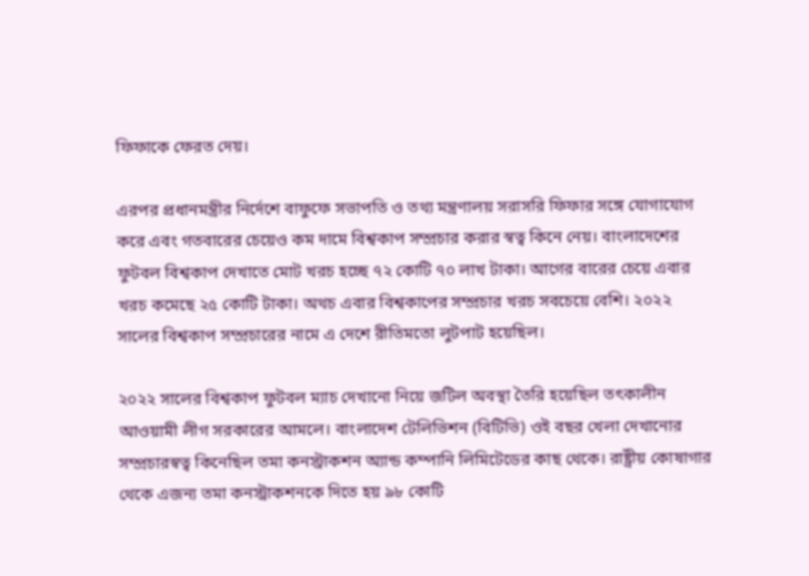ফিফাকে ফেরত দেয়।

এরপর প্রধানমন্ত্রীর নির্দেশে বাফুফে সভাপতি ও তথ্য মন্ত্রণালয় সরাসরি ফিফার সঙ্গে যোগাযোগ করে এবং গতবারের চেয়েও কম দামে বিশ্বকাপ সম্প্রচার করার স্বত্ব কিনে নেয়। বাংলাদেশের ফুটবল বিশ্বকাপ দেখাতে মোট খরচ হচ্ছে ৭২ কোটি ৭০ লাখ টাকা। আগের বারের চেয়ে এবার খরচ কমেছে ২৫ কোটি টাকা। অথচ এবার বিশ্বকাপের সম্প্রচার খরচ সবচেয়ে বেশি। ২০২২ সালের বিশ্বকাপ সম্প্রচারের নামে এ দেশে রীতিমতো লুটপাট হয়েছিল।

২০২২ সালের বিশ্বকাপ ফুটবল ম্যাচ দেখানো নিয়ে জটিল অবস্থা তৈরি হয়েছিল তৎকালীন আওয়ামী লীগ সরকারের আমলে। বাংলাদেশ টেলিভিশন (বিটিভি) ওই বছর খেলা দেখানোর সম্প্রচারস্বত্ব কিনেছিল তমা কনস্ট্রাকশন অ্যান্ড কম্পানি লিমিটেডের কাছ থেকে। রাষ্ট্রীয় কোষাগার থেকে এজন্য তমা কনস্ট্রাকশনকে দিতে হয় ৯৮ কোটি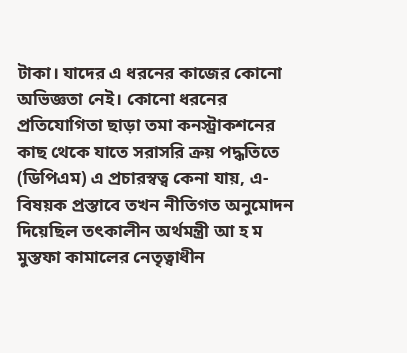টাকা। যাদের এ ধরনের কাজের কোনো অভিজ্ঞতা নেই। কোনো ধরনের প্রতিযোগিতা ছাড়া তমা কনস্ট্রাকশনের কাছ থেকে যাতে সরাসরি ক্রয় পদ্ধতিতে (ডিপিএম) এ প্রচারস্বত্ব কেনা যায়, এ-বিষয়ক প্রস্তাবে তখন নীতিগত অনুমোদন দিয়েছিল তৎকালীন অর্থমন্ত্রী আ হ ম মুস্তফা কামালের নেতৃত্বাধীন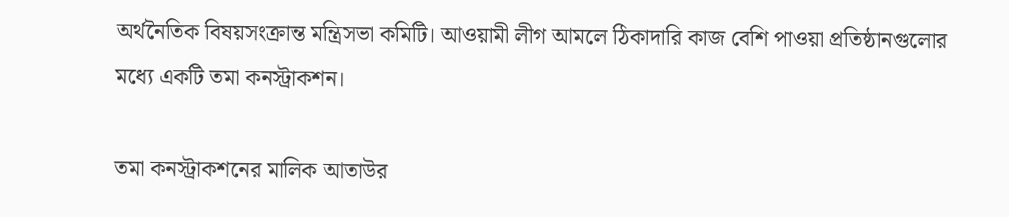অর্থনৈতিক বিষয়সংক্রান্ত মন্ত্রিসভা কমিটি। আওয়ামী লীগ আমলে ঠিকাদারি কাজ বেশি পাওয়া প্রতিষ্ঠানগুলোর মধ্যে একটি তমা কনস্ট্রাকশন।

তমা কনস্ট্রাকশনের মালিক আতাউর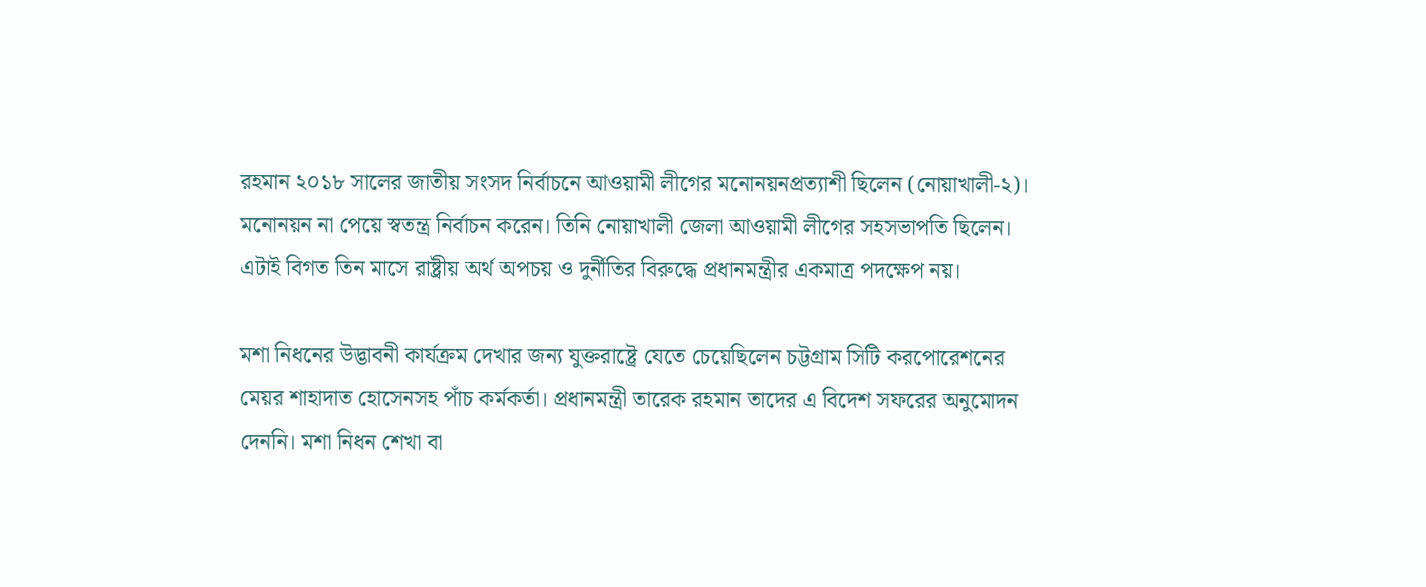রহমান ২০১৮ সালের জাতীয় সংসদ নির্বাচনে আওয়ামী লীগের মনোনয়নপ্রত্যাশী ছিলেন (নোয়াখালী-২)। মনোনয়ন না পেয়ে স্বতন্ত্র নির্বাচন করেন। তিনি নোয়াখালী জেলা আওয়ামী লীগের সহসভাপতি ছিলেন। এটাই বিগত তিন মাসে রাষ্ট্রীয় অর্থ অপচয় ও দুর্নীতির বিরুদ্ধে প্রধানমন্ত্রীর একমাত্র পদক্ষেপ নয়।

মশা নিধনের উদ্ভাবনী কার্যক্রম দেখার জন্য যুক্তরাষ্ট্রে যেতে চেয়েছিলেন চট্টগ্রাম সিটি করপোরেশনের মেয়র শাহাদাত হোসেনসহ পাঁচ কর্মকর্তা। প্রধানমন্ত্রী তারেক রহমান তাদের এ বিদেশ সফরের অনুমোদন দেননি। মশা নিধন শেখা বা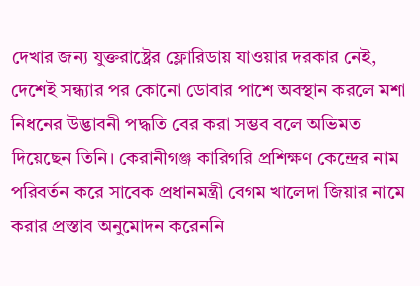দেখার জন্য যুক্তরাষ্ট্রের ফ্লোরিডায় যাওয়ার দরকার নেই, দেশেই সন্ধ্যার পর কোনো ডোবার পাশে অবস্থান করলে মশা নিধনের উদ্ভাবনী পদ্ধতি বের করা সম্ভব বলে অভিমত দিয়েছেন তিনি। কেরানীগঞ্জ কারিগরি প্রশিক্ষণ কেন্দ্রের নাম পরিবর্তন করে সাবেক প্রধানমন্ত্রী বেগম খালেদা জিয়ার নামে করার প্রস্তাব অনুমোদন করেননি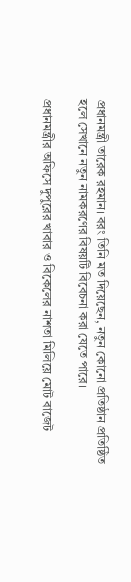প্রধানমন্ত্রী তারেক রহমান। বরং তিনি মত দিয়েছেন, নতুন কোনো প্রতিষ্ঠান প্রতিষ্ঠিত হলে সেখানে নতুন নামকরণের বিষয়টি বিবেচনা করা যেতে পারে।

প্রধানমন্ত্রীর অফিসে দুপুরের খাবার ও বিকেলের নাশতা মিলিয়ে মোট বাজেট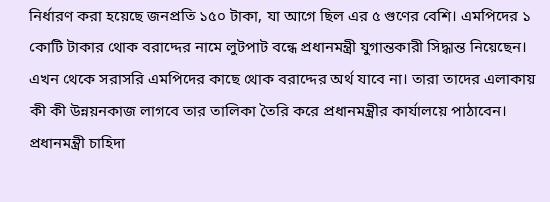নির্ধারণ করা হয়েছে জনপ্রতি ১৫০ টাকা, যা আগে ছিল এর ৫ গুণের বেশি। এমপিদের ১ কোটি টাকার থোক বরাদ্দের নামে লুটপাট বন্ধে প্রধানমন্ত্রী যুগান্তকারী সিদ্ধান্ত নিয়েছেন। এখন থেকে সরাসরি এমপিদের কাছে থোক বরাদ্দের অর্থ যাবে না। তারা তাদের এলাকায় কী কী উন্নয়নকাজ লাগবে তার তালিকা তৈরি করে প্রধানমন্ত্রীর কার্যালয়ে পাঠাবেন। প্রধানমন্ত্রী চাহিদা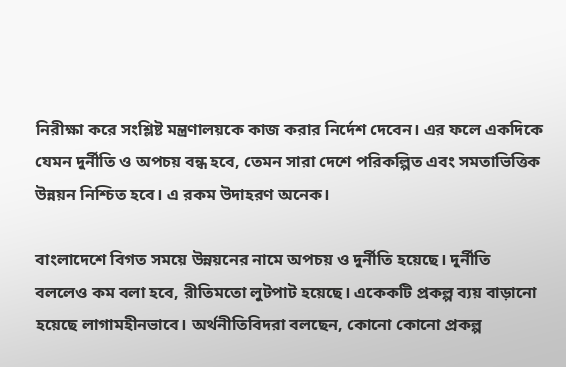নিরীক্ষা করে সংশ্লিষ্ট মন্ত্রণালয়কে কাজ করার নির্দেশ দেবেন। এর ফলে একদিকে যেমন দুর্নীতি ও অপচয় বন্ধ হবে, তেমন সারা দেশে পরিকল্পিত এবং সমতাভিত্তিক উন্নয়ন নিশ্চিত হবে। এ রকম উদাহরণ অনেক।

বাংলাদেশে বিগত সময়ে উন্নয়নের নামে অপচয় ও দুর্নীতি হয়েছে। দুর্নীতি বললেও কম বলা হবে, রীতিমতো লুটপাট হয়েছে। একেকটি প্রকল্প ব্যয় বাড়ানো হয়েছে লাগামহীনভাবে। অর্থনীতিবিদরা বলছেন, কোনো কোনো প্রকল্প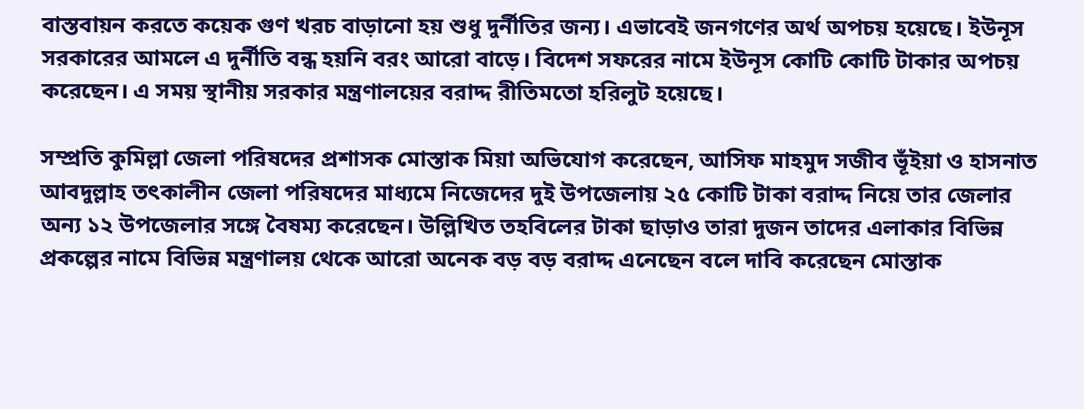বাস্তবায়ন করতে কয়েক গুণ খরচ বাড়ানো হয় শুধু দুর্নীতির জন্য। এভাবেই জনগণের অর্থ অপচয় হয়েছে। ইউনূস সরকারের আমলে এ দুর্নীতি বন্ধ হয়নি বরং আরো বাড়ে। বিদেশ সফরের নামে ইউনূস কোটি কোটি টাকার অপচয় করেছেন। এ সময় স্থানীয় সরকার মন্ত্রণালয়ের বরাদ্দ রীতিমতো হরিলুট হয়েছে।

সম্প্রতি কুমিল্লা জেলা পরিষদের প্রশাসক মোস্তাক মিয়া অভিযোগ করেছেন, আসিফ মাহমুদ সজীব ভূঁইয়া ও হাসনাত আবদুল্লাহ তৎকালীন জেলা পরিষদের মাধ্যমে নিজেদের দুই উপজেলায় ২৫ কোটি টাকা বরাদ্দ নিয়ে তার জেলার অন্য ১২ উপজেলার সঙ্গে বৈষম্য করেছেন। উল্লিখিত তহবিলের টাকা ছাড়াও তারা দুজন তাদের এলাকার বিভিন্ন প্রকল্পের নামে বিভিন্ন মন্ত্রণালয় থেকে আরো অনেক বড় বড় বরাদ্দ এনেছেন বলে দাবি করেছেন মোস্তাক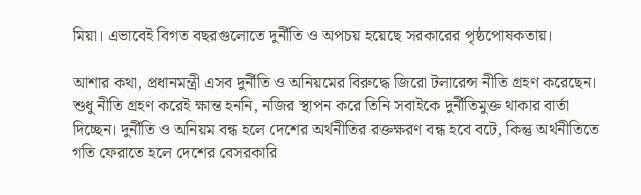মিয়া। এভাবেই বিগত বছরগুলোতে দুর্নীতি ও অপচয় হয়েছে সরকারের পৃষ্ঠপোষকতায়।

আশার কথা, প্রধানমন্ত্রী এসব দুর্নীতি ও অনিয়মের বিরুদ্ধে জিরো টলারেন্স নীতি গ্রহণ করেছেন। শুধু নীতি গ্রহণ করেই ক্ষান্ত হননি, নজির স্থাপন করে তিনি সবাইকে দুর্নীতিমুক্ত থাকার বার্তা দিচ্ছেন। দুর্নীতি ও অনিয়ম বন্ধ হলে দেশের অর্থনীতির রক্তক্ষরণ বন্ধ হবে বটে, কিন্তু অর্থনীতিতে গতি ফেরাতে হলে দেশের বেসরকারি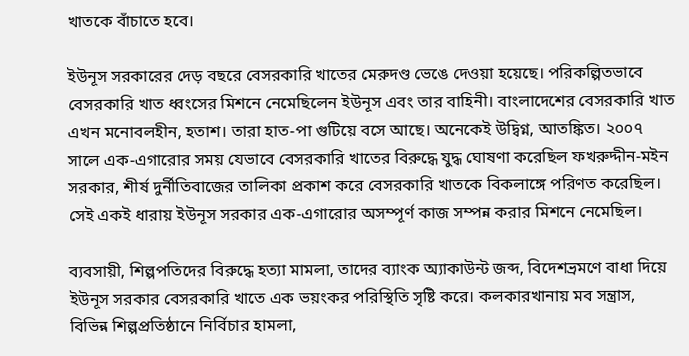খাতকে বাঁচাতে হবে।

ইউনূস সরকারের দেড় বছরে বেসরকারি খাতের মেরুদণ্ড ভেঙে দেওয়া হয়েছে। পরিকল্পিতভাবে বেসরকারি খাত ধ্বংসের মিশনে নেমেছিলেন ইউনূস এবং তার বাহিনী। বাংলাদেশের বেসরকারি খাত এখন মনোবলহীন, হতাশ। তারা হাত-পা গুটিয়ে বসে আছে। অনেকেই উদ্বিগ্ন, আতঙ্কিত। ২০০৭ সালে এক-এগারোর সময় যেভাবে বেসরকারি খাতের বিরুদ্ধে যুদ্ধ ঘোষণা করেছিল ফখরুদ্দীন-মইন সরকার, শীর্ষ দুর্নীতিবাজের তালিকা প্রকাশ করে বেসরকারি খাতকে বিকলাঙ্গে পরিণত করেছিল। সেই একই ধারায় ইউনূস সরকার এক-এগারোর অসম্পূর্ণ কাজ সম্পন্ন করার মিশনে নেমেছিল।

ব্যবসায়ী, শিল্পপতিদের বিরুদ্ধে হত্যা মামলা, তাদের ব্যাংক অ্যাকাউন্ট জব্দ, বিদেশভ্রমণে বাধা দিয়ে ইউনূস সরকার বেসরকারি খাতে এক ভয়ংকর পরিস্থিতি সৃষ্টি করে। কলকারখানায় মব সন্ত্রাস, বিভিন্ন শিল্পপ্রতিষ্ঠানে নির্বিচার হামলা,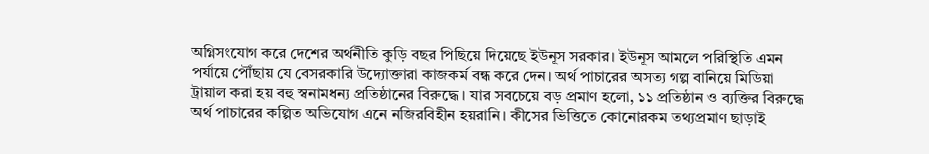অগ্নিসংযোগ করে দেশের অর্থনীতি কুড়ি বছর পিছিয়ে দিয়েছে ইউনূস সরকার। ইউনূস আমলে পরিস্থিতি এমন পর্যায়ে পৌঁছায় যে বেসরকারি উদ্যোক্তারা কাজকর্ম বন্ধ করে দেন। অর্থ পাচারের অসত্য গল্প বানিয়ে মিডিয়া ট্রায়াল করা হয় বহু স্বনামধন্য প্রতিষ্ঠানের বিরুদ্ধে। যার সবচেয়ে বড় প্রমাণ হলো, ১১ প্রতিষ্ঠান ও ব্যক্তির বিরুদ্ধে অর্থ পাচারের কল্পিত অভিযোগ এনে নজিরবিহীন হয়রানি। কীসের ভিত্তিতে কোনোরকম তথ্যপ্রমাণ ছাড়াই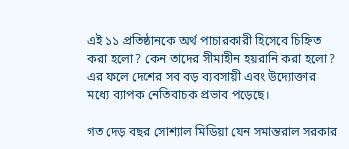এই ১১ প্রতিষ্ঠানকে অর্থ পাচারকারী হিসেবে চিহ্নিত করা হলো? কেন তাদের সীমাহীন হয়রানি করা হলো? এর ফলে দেশের সব বড় ব্যবসায়ী এবং উদ্যোক্তার মধ্যে ব্যাপক নেতিবাচক প্রভাব পড়েছে।

গত দেড় বছর সোশ্যাল মিডিয়া যেন সমান্তরাল সরকার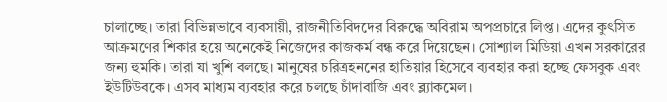চালাচ্ছে। তারা বিভিন্নভাবে ব্যবসায়ী, রাজনীতিবিদদের বিরুদ্ধে অবিরাম অপপ্রচারে লিপ্ত। এদের কুৎসিত আক্রমণের শিকার হয়ে অনেকেই নিজেদের কাজকর্ম বন্ধ করে দিয়েছেন। সোশ্যাল মিডিয়া এখন সরকারের জন্য হুমকি। তারা যা খুশি বলছে। মানুষের চরিত্রহননের হাতিয়ার হিসেবে ব্যবহার করা হচ্ছে ফেসবুক এবং ইউটিউবকে। এসব মাধ্যম ব্যবহার করে চলছে চাঁদাবাজি এবং ব্ল্যাকমেল।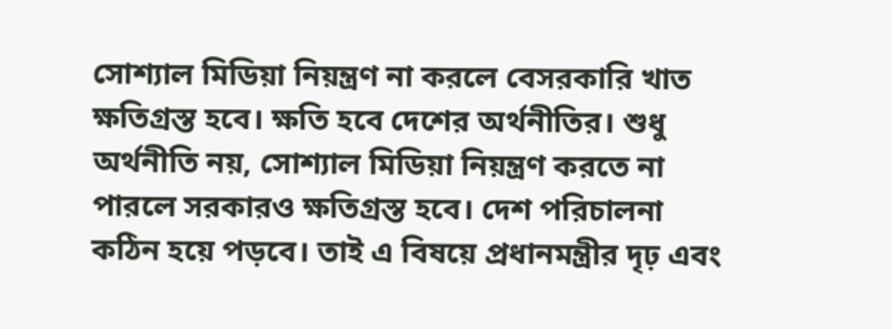সোশ্যাল মিডিয়া নিয়ন্ত্রণ না করলে বেসরকারি খাত ক্ষতিগ্রস্ত হবে। ক্ষতি হবে দেশের অর্থনীতির। শুধু অর্থনীতি নয়, সোশ্যাল মিডিয়া নিয়ন্ত্রণ করতে না পারলে সরকারও ক্ষতিগ্রস্ত হবে। দেশ পরিচালনা কঠিন হয়ে পড়বে। তাই এ বিষয়ে প্রধানমন্ত্রীর দৃঢ় এবং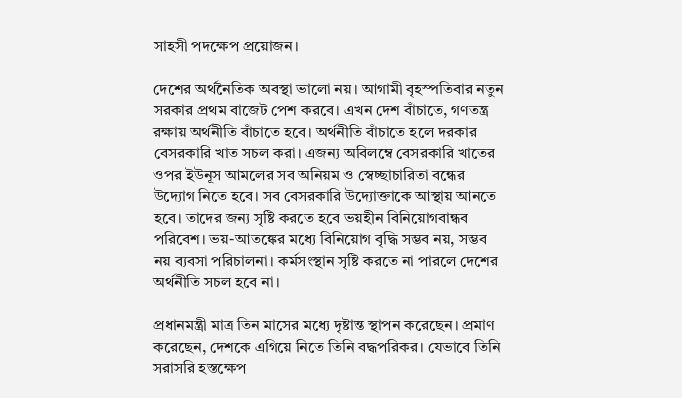সাহসী পদক্ষেপ প্রয়োজন।

দেশের অর্থনৈতিক অবস্থা ভালো নয়। আগামী বৃহস্পতিবার নতুন সরকার প্রথম বাজেট পেশ করবে। এখন দেশ বাঁচাতে, গণতন্ত্র রক্ষায় অর্থনীতি বাঁচাতে হবে। অর্থনীতি বাঁচাতে হলে দরকার বেসরকারি খাত সচল করা। এজন্য অবিলম্বে বেসরকারি খাতের ওপর ইউনূস আমলের সব অনিয়ম ও স্বেচ্ছাচারিতা বন্ধের উদ্যোগ নিতে হবে। সব বেসরকারি উদ্যোক্তাকে আস্থায় আনতে হবে। তাদের জন্য সৃষ্টি করতে হবে ভয়হীন বিনিয়োগবান্ধব পরিবেশ। ভয়-আতঙ্কের মধ্যে বিনিয়োগ বৃদ্ধি সম্ভব নয়, সম্ভব নয় ব্যবসা পরিচালনা। কর্মসংস্থান সৃষ্টি করতে না পারলে দেশের অর্থনীতি সচল হবে না।

প্রধানমন্ত্রী মাত্র তিন মাসের মধ্যে দৃষ্টান্ত স্থাপন করেছেন। প্রমাণ করেছেন, দেশকে এগিয়ে নিতে তিনি বদ্ধপরিকর। যেভাবে তিনি সরাসরি হস্তক্ষেপ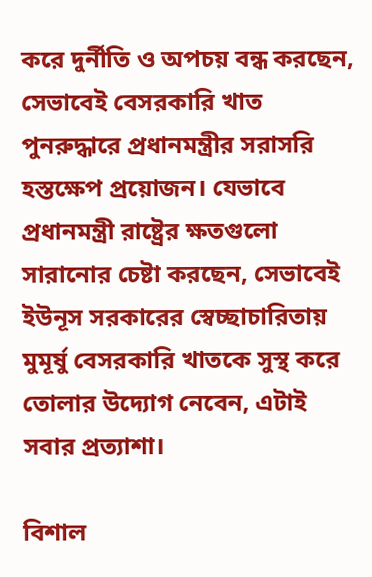করে দুর্নীতি ও অপচয় বন্ধ করছেন, সেভাবেই বেসরকারি খাত পুনরুদ্ধারে প্রধানমন্ত্রীর সরাসরি হস্তক্ষেপ প্রয়োজন। যেভাবে প্রধানমন্ত্রী রাষ্ট্রের ক্ষতগুলো সারানোর চেষ্টা করছেন, সেভাবেই ইউনূস সরকারের স্বেচ্ছাচারিতায় মুমূর্ষু বেসরকারি খাতকে সুস্থ করে তোলার উদ্যোগ নেবেন, এটাই সবার প্রত্যাশা।

বিশাল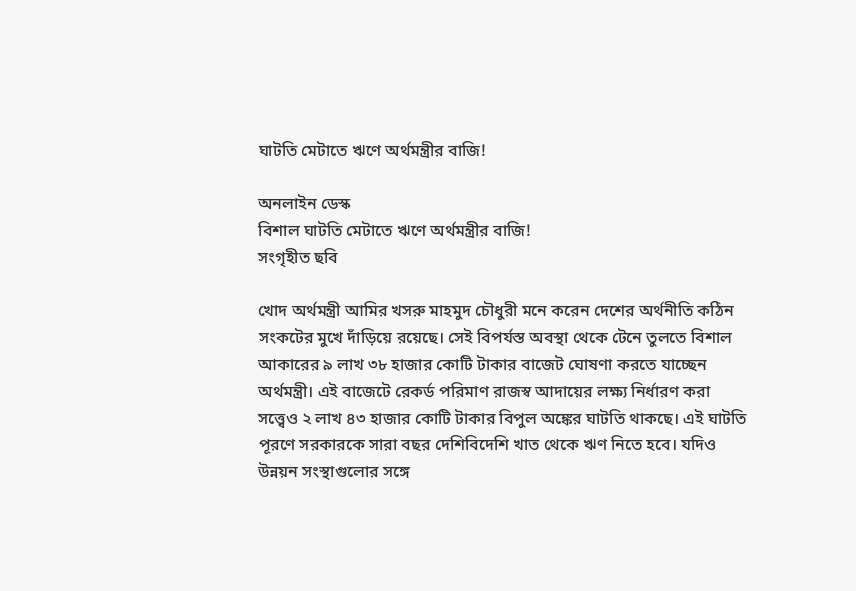ঘাটতি মেটাতে ঋণে অর্থমন্ত্রীর বাজি!

অনলাইন ডেস্ক
বিশাল ঘাটতি মেটাতে ঋণে অর্থমন্ত্রীর বাজি!
সংগৃহীত ছবি

খোদ অর্থমন্ত্রী আমির খসরু মাহমুদ চৌধুরী মনে করেন দেশের অর্থনীতি কঠিন সংকটের মুখে দাঁড়িয়ে রয়েছে। সেই বিপর্যস্ত অবস্থা থেকে টেনে তুলতে বিশাল আকারের ৯ লাখ ৩৮ হাজার কোটি টাকার বাজেট ঘোষণা করতে যাচ্ছেন অর্থমন্ত্রী। এই বাজেটে রেকর্ড পরিমাণ রাজস্ব আদায়ের লক্ষ্য নির্ধারণ করা সত্ত্বেও ২ লাখ ৪৩ হাজার কোটি টাকার বিপুল অঙ্কের ঘাটতি থাকছে। এই ঘাটতি পূরণে সরকারকে সারা বছর দেশিবিদেশি খাত থেকে ঋণ নিতে হবে। যদিও উন্নয়ন সংস্থাগুলোর সঙ্গে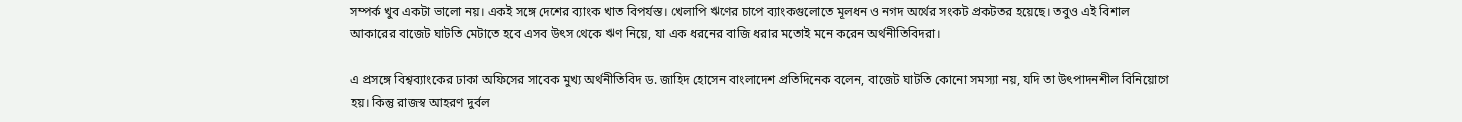সম্পর্ক খুব একটা ভালো নয়। একই সঙ্গে দেশের ব্যাংক খাত বিপর্যস্ত। খেলাপি ঋণের চাপে ব্যাংকগুলোতে মূলধন ও নগদ অর্থের সংকট প্রকটতর হয়েছে। তবুও এই বিশাল আকারের বাজেট ঘাটতি মেটাতে হবে এসব উৎস থেকে ঋণ নিয়ে, যা এক ধরনের বাজি ধরার মতোই মনে করেন অর্থনীতিবিদরা।

এ প্রসঙ্গে বিশ্বব্যাংকের ঢাকা অফিসের সাবেক মুখ্য অর্থনীতিবিদ ড. জাহিদ হোসেন বাংলাদেশ প্রতিদিনেক বলেন, বাজেট ঘাটতি কোনো সমস্যা নয়, যদি তা উৎপাদনশীল বিনিয়োগে হয়। কিন্তু রাজস্ব আহরণ দুর্বল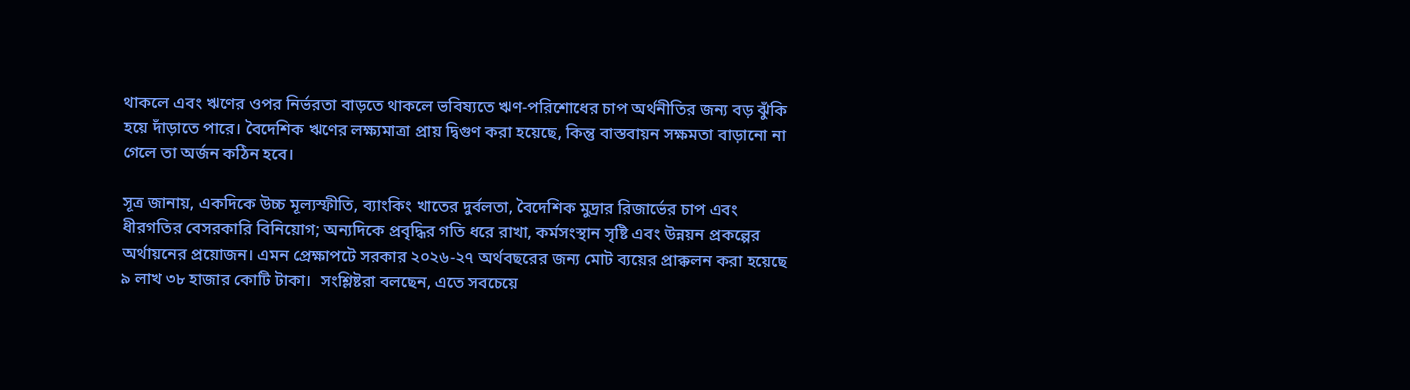থাকলে এবং ঋণের ওপর নির্ভরতা বাড়তে থাকলে ভবিষ্যতে ঋণ-পরিশোধের চাপ অর্থনীতির জন্য বড় ঝুঁকি হয়ে দাঁড়াতে পারে। বৈদেশিক ঋণের লক্ষ্যমাত্রা প্রায় দ্বিগুণ করা হয়েছে, কিন্তু বাস্তবায়ন সক্ষমতা বাড়ানো না গেলে তা অর্জন কঠিন হবে।

সূত্র জানায়, একদিকে উচ্চ মূল্যস্ফীতি, ব্যাংকিং খাতের দুর্বলতা, বৈদেশিক মুদ্রার রিজার্ভের চাপ এবং ধীরগতির বেসরকারি বিনিয়োগ; অন্যদিকে প্রবৃদ্ধির গতি ধরে রাখা, কর্মসংস্থান সৃষ্টি এবং উন্নয়ন প্রকল্পের অর্থায়নের প্রয়োজন। এমন প্রেক্ষাপটে সরকার ২০২৬-২৭ অর্থবছরের জন্য মোট ব্যয়ের প্রাক্কলন করা হয়েছে ৯ লাখ ৩৮ হাজার কোটি টাকা।  সংশ্লিষ্টরা বলছেন, এতে সবচেয়ে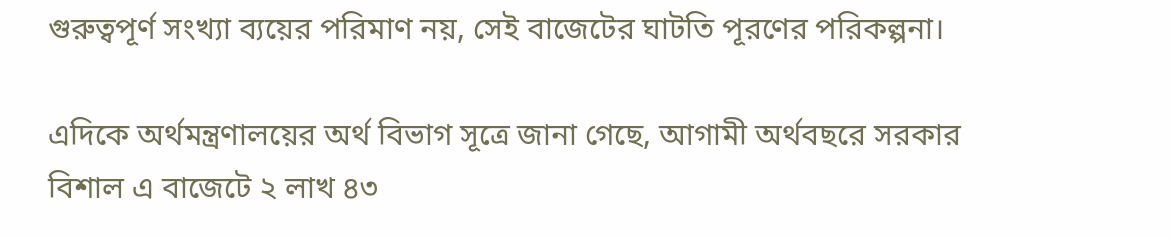গুরুত্বপূর্ণ সংখ্যা ব্যয়ের পরিমাণ নয়, সেই বাজেটের ঘাটতি পূরণের পরিকল্পনা।

এদিকে অর্থমন্ত্রণালয়ের অর্থ বিভাগ সূত্রে জানা গেছে, আগামী অর্থবছরে সরকার বিশাল এ বাজেটে ২ লাখ ৪৩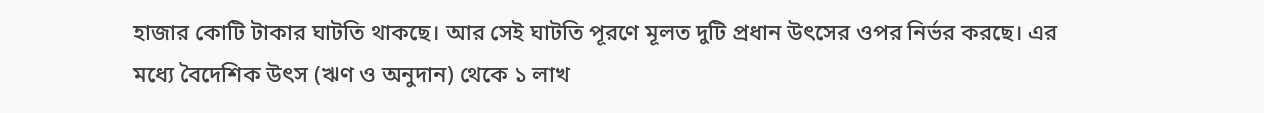হাজার কোটি টাকার ঘাটতি থাকছে। আর সেই ঘাটতি পূরণে মূলত দুটি প্রধান উৎসের ওপর নির্ভর করছে। এর মধ্যে বৈদেশিক উৎস (ঋণ ও অনুদান) থেকে ১ লাখ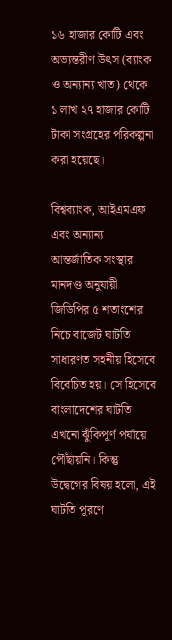১৬ হাজার কোটি এবং অভ্যন্তরীণ উৎস (ব্যাংক ও অন্যান্য খাত) থেকে ১ লাখ ২৭ হাজার কোটি টাকা সংগ্রহের পরিকল্পনা করা হয়েছে।

বিশ্বব্যাংক, আইএমএফ এবং অন্যান্য আন্তর্জাতিক সংস্থার মানদণ্ড অনুযায়ী জিডিপির ৫ শতাংশের নিচে বাজেট ঘাটতি সাধারণত সহনীয় হিসেবে বিবেচিত হয়। সে হিসেবে বাংলাদেশের ঘাটতি এখনো ঝুঁকিপূর্ণ পর্যায়ে পৌঁছায়নি। কিন্তু উদ্বেগের বিষয় হলো, এই ঘাটতি পূরণে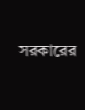সরকারের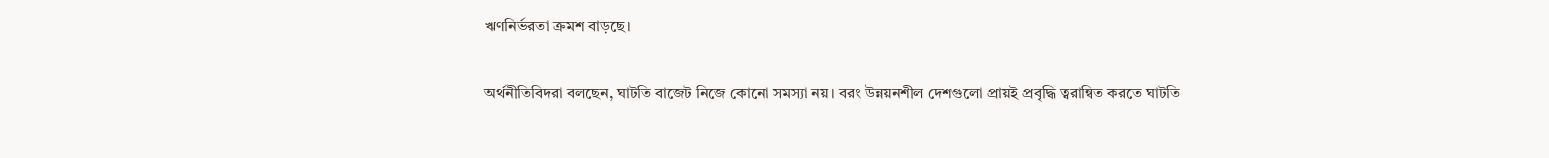ঋণনির্ভরতা ক্রমশ বাড়ছে।

অর্থনীতিবিদরা বলছেন, ঘাটতি বাজেট নিজে কোনো সমস্যা নয়। বরং উন্নয়নশীল দেশগুলো প্রায়ই প্রবৃদ্ধি ত্বরান্বিত করতে ঘাটতি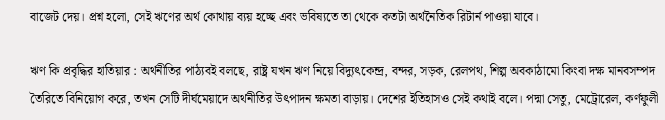বাজেট দেয়। প্রশ্ন হলো, সেই ঋণের অর্থ কোথায় ব্যয় হচ্ছে এবং ভবিষ্যতে তা থেকে কতটা অর্থনৈতিক রিটার্ন পাওয়া যাবে।

ঋণ কি প্রবৃদ্ধির হাতিয়ার : অর্থনীতির পাঠ্যবই বলছে, রাষ্ট্র যখন ঋণ নিয়ে বিদ্যুৎকেন্দ্র, বন্দর, সড়ক, রেলপথ, শিল্প অবকাঠামো কিংবা দক্ষ মানবসম্পদ তৈরিতে বিনিয়োগ করে, তখন সেটি দীর্ঘমেয়াদে অর্থনীতির উৎপাদন ক্ষমতা বাড়ায়। দেশের ইতিহাসও সেই কথাই বলে। পদ্মা সেতু, মেট্রোরেল, কর্ণফুলী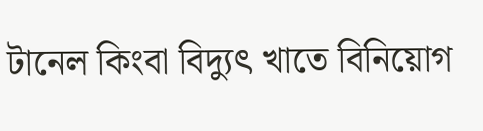টানেল কিংবা বিদ্যুৎ খাতে বিনিয়োগ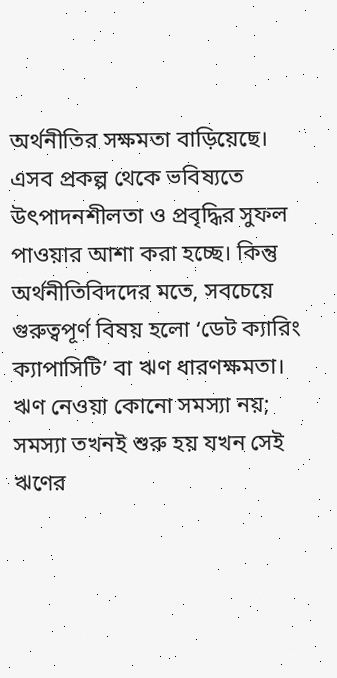অর্থনীতির সক্ষমতা বাড়িয়েছে। এসব প্রকল্প থেকে ভবিষ্যতে উৎপাদনশীলতা ও প্রবৃদ্ধির সুফল পাওয়ার আশা করা হচ্ছে। কিন্তু অর্থনীতিবিদদের মতে, সবচেয়ে গুরুত্বপূর্ণ বিষয় হলো ‘ডেট ক্যারিং ক্যাপাসিটি’ বা ঋণ ধারণক্ষমতা। ঋণ নেওয়া কোনো সমস্যা নয়; সমস্যা তখনই শুরু হয় যখন সেই ঋণের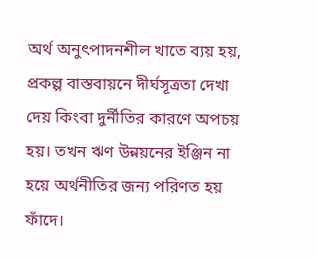অর্থ অনুৎপাদনশীল খাতে ব্যয় হয়, প্রকল্প বাস্তবায়নে দীর্ঘসূত্রতা দেখা দেয় কিংবা দুর্নীতির কারণে অপচয় হয়। তখন ঋণ উন্নয়নের ইঞ্জিন না হয়ে অর্থনীতির জন্য পরিণত হয় ফাঁদে।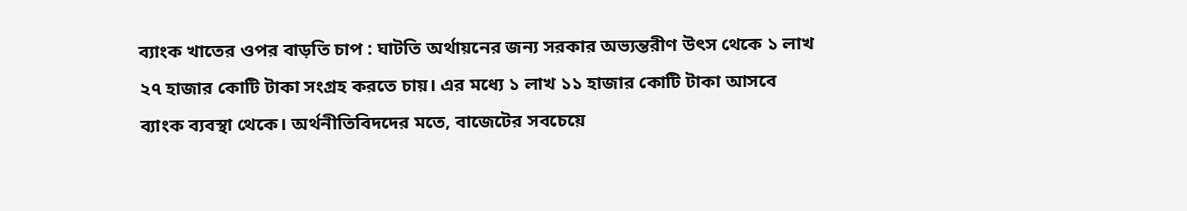ব্যাংক খাতের ওপর বাড়তি চাপ : ঘাটতি অর্থায়নের জন্য সরকার অভ্যন্তরীণ উৎস থেকে ১ লাখ ২৭ হাজার কোটি টাকা সংগ্রহ করতে চায়। এর মধ্যে ১ লাখ ১১ হাজার কোটি টাকা আসবে ব্যাংক ব্যবস্থা থেকে। অর্থনীতিবিদদের মতে, বাজেটের সবচেয়ে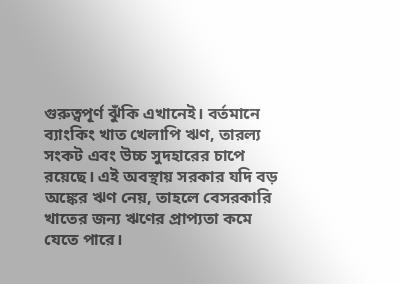গুরুত্বপূর্ণ ঝুঁকি এখানেই। বর্তমানে ব্যাংকিং খাত খেলাপি ঋণ, তারল্য সংকট এবং উচ্চ সুদহারের চাপে রয়েছে। এই অবস্থায় সরকার যদি বড় অঙ্কের ঋণ নেয়, তাহলে বেসরকারি খাতের জন্য ঋণের প্রাপ্যতা কমে যেতে পারে।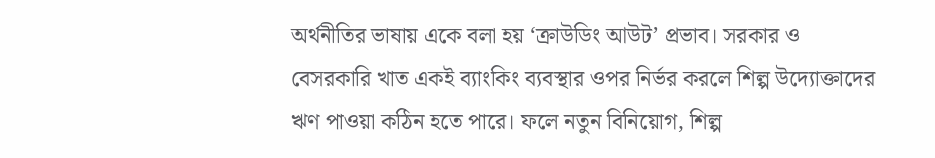অর্থনীতির ভাষায় একে বলা হয় ‘ক্রাউডিং আউট’ প্রভাব। সরকার ও বেসরকারি খাত একই ব্যাংকিং ব্যবস্থার ওপর নির্ভর করলে শিল্প উদ্যোক্তাদের ঋণ পাওয়া কঠিন হতে পারে। ফলে নতুন বিনিয়োগ, শিল্প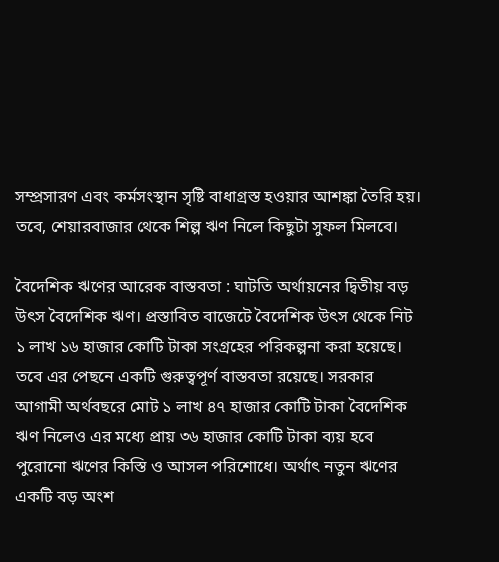সম্প্রসারণ এবং কর্মসংস্থান সৃষ্টি বাধাগ্রস্ত হওয়ার আশঙ্কা তৈরি হয়। তবে, শেয়ারবাজার থেকে শিল্প ঋণ নিলে কিছুটা সুফল মিলবে।

বৈদেশিক ঋণের আরেক বাস্তবতা : ঘাটতি অর্থায়নের দ্বিতীয় বড় উৎস বৈদেশিক ঋণ। প্রস্তাবিত বাজেটে বৈদেশিক উৎস থেকে নিট ১ লাখ ১৬ হাজার কোটি টাকা সংগ্রহের পরিকল্পনা করা হয়েছে। তবে এর পেছনে একটি গুরুত্বপূর্ণ বাস্তবতা রয়েছে। সরকার আগামী অর্থবছরে মোট ১ লাখ ৪৭ হাজার কোটি টাকা বৈদেশিক ঋণ নিলেও এর মধ্যে প্রায় ৩৬ হাজার কোটি টাকা ব্যয় হবে পুরোনো ঋণের কিস্তি ও আসল পরিশোধে। অর্থাৎ নতুন ঋণের একটি বড় অংশ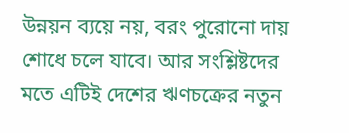উন্নয়ন ব্যয়ে নয়, বরং পুরোনো দায় শোধে চলে যাবে। আর সংশ্লিষ্টদের মতে এটিই দেশের ঋণচক্রের নতুন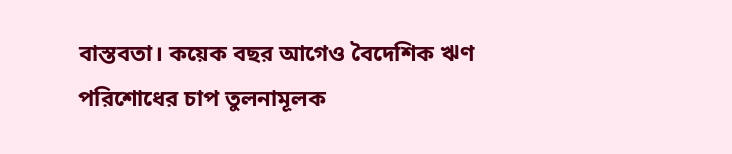বাস্তবতা। কয়েক বছর আগেও বৈদেশিক ঋণ পরিশোধের চাপ তুলনামূলক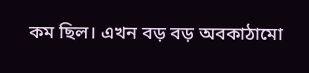কম ছিল। এখন বড় বড় অবকাঠামো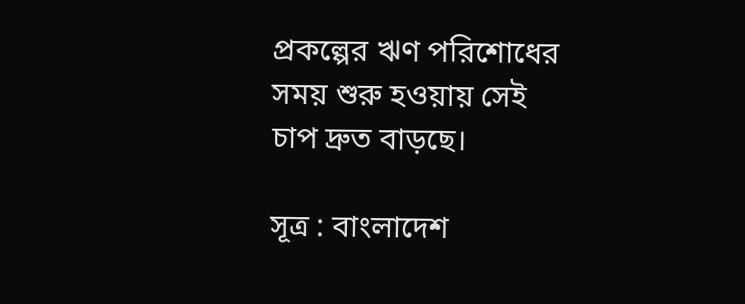প্রকল্পের ঋণ পরিশোধের সময় শুরু হওয়ায় সেই চাপ দ্রুত বাড়ছে।

সূত্র : বাংলাদেশ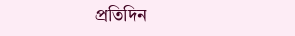প্রতিদিন